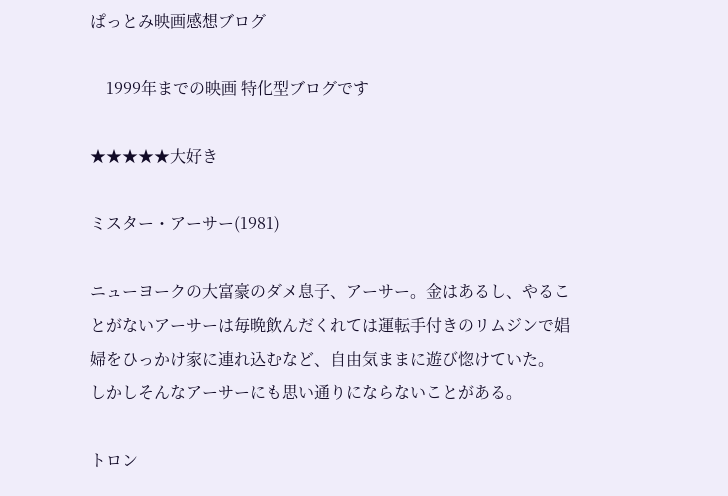ぱっとみ映画感想ブログ

    1999年までの映画 特化型ブログです

★★★★★大好き

ミスター・アーサー(1981)

ニューヨークの大富豪のダメ息子、アーサー。金はあるし、やることがないアーサーは毎晩飲んだくれては運転手付きのリムジンで娼婦をひっかけ家に連れ込むなど、自由気ままに遊び惚けていた。 しかしそんなアーサーにも思い通りにならないことがある。

トロン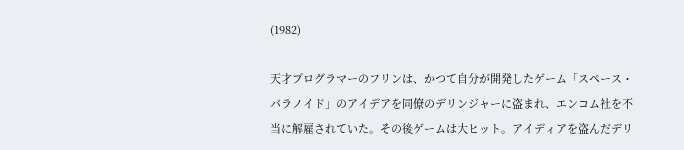(1982)

天才プログラマーのフリンは、かつて自分が開発したゲーム「スペース・パラノイド」のアイデアを同僚のデリンジャーに盗まれ、エンコム社を不当に解雇されていた。その後ゲームは大ヒット。アイディアを盗んだデリ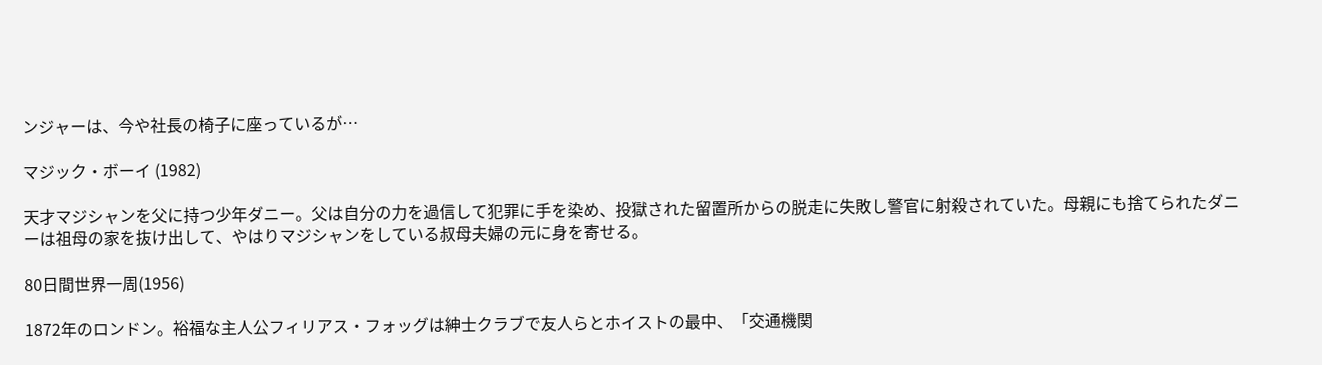ンジャーは、今や社長の椅子に座っているが…

マジック・ボーイ (1982)

天才マジシャンを父に持つ少年ダニー。父は自分の力を過信して犯罪に手を染め、投獄された留置所からの脱走に失敗し警官に射殺されていた。母親にも捨てられたダニーは祖母の家を抜け出して、やはりマジシャンをしている叔母夫婦の元に身を寄せる。

80日間世界一周(1956)

1872年のロンドン。裕福な主人公フィリアス・フォッグは紳士クラブで友人らとホイストの最中、「交通機関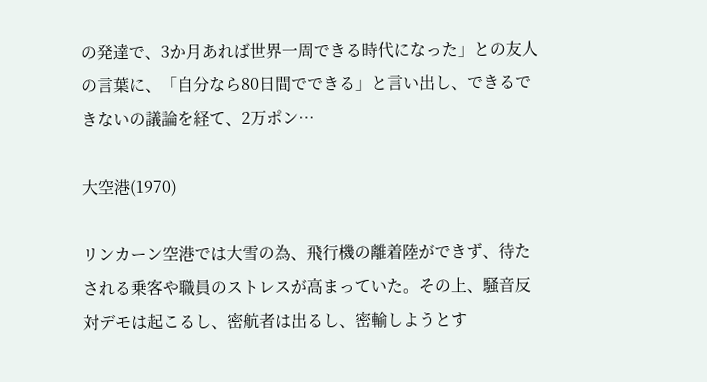の発達で、3か月あれば世界一周できる時代になった」との友人の言葉に、「自分なら80日間でできる」と言い出し、できるできないの議論を経て、2万ポン…

大空港(1970)

リンカーン空港では大雪の為、飛行機の離着陸ができず、待たされる乗客や職員のストレスが高まっていた。その上、騒音反対デモは起こるし、密航者は出るし、密輸しようとす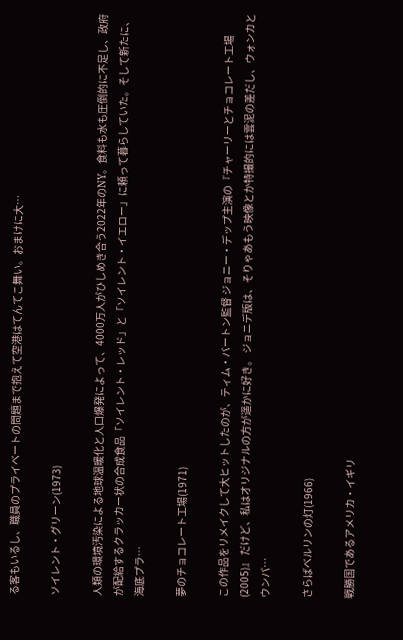る客もいるし、職員のプライベートの問題まで抱えて空港はてんてこ舞い。おまけに大…

ソイレント・グリーン(1973)

人類の環境汚染による地球温暖化と人口爆発によって、4000万人がひしめき合う2022年のNY。食料も水も圧倒的に不足し、政府が配給するクラッカー状の合成食品「ソイレント・レッド」と「ソイレント・イエロー」に頼って暮らしていた。そして新たに、海底プラ…

夢のチョコレート工場(1971)

この作品をリメイクして大ヒットしたのが、ティム・バートン監督 ジョニー・デップ主演の『チャーリーとチョコレート工場(2005)』 だけど、私はオリジナルの方が遥かに好き。 ジョニデ版は、そりゃあもう映像とか特撮的には雲泥の差だし、ウォンカとウンパ…

さらばベルリンの灯(1966)

戦勝国であるアメリカ・イギリ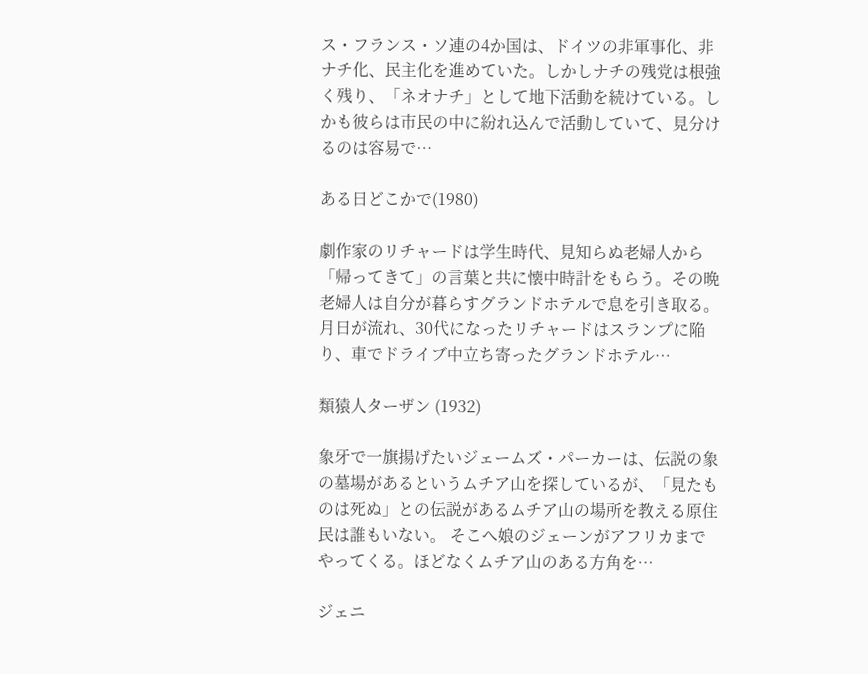ス・フランス・ソ連の4か国は、ドイツの非軍事化、非ナチ化、民主化を進めていた。しかしナチの残党は根強く残り、「ネオナチ」として地下活動を続けている。しかも彼らは市民の中に紛れ込んで活動していて、見分けるのは容易で…

ある日どこかで(1980)

劇作家のリチャードは学生時代、見知らぬ老婦人から「帰ってきて」の言葉と共に懐中時計をもらう。その晩老婦人は自分が暮らすグランドホテルで息を引き取る。 月日が流れ、30代になったリチャードはスランプに陥り、車でドライブ中立ち寄ったグランドホテル…

類猿人ターザン (1932)

象牙で一旗揚げたいジェームズ・パーカーは、伝説の象の墓場があるというムチア山を探しているが、「見たものは死ぬ」との伝説があるムチア山の場所を教える原住民は誰もいない。 そこへ娘のジェーンがアフリカまでやってくる。ほどなくムチア山のある方角を…

ジェニ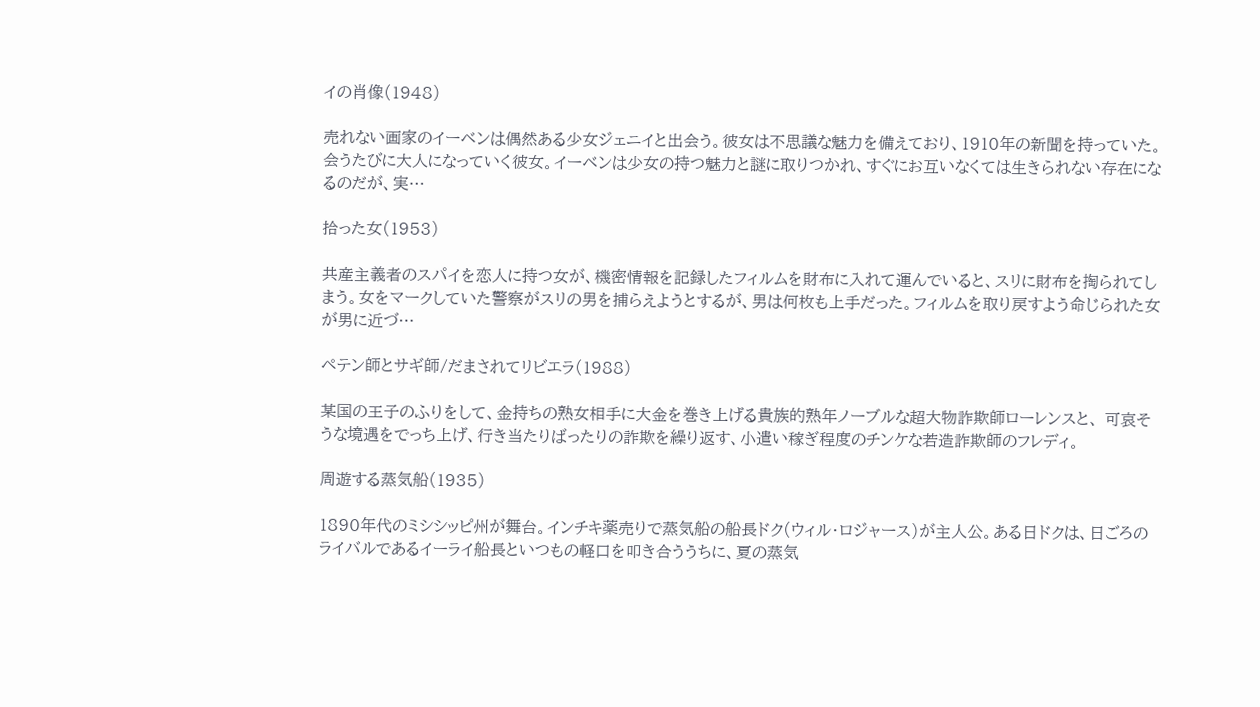イの肖像(1948)

売れない画家のイーベンは偶然ある少女ジェニイと出会う。彼女は不思議な魅力を備えており、1910年の新聞を持っていた。会うたびに大人になっていく彼女。イーベンは少女の持つ魅力と謎に取りつかれ、すぐにお互いなくては生きられない存在になるのだが、実…

拾った女(1953)

共産主義者のスパイを恋人に持つ女が、機密情報を記録したフィルムを財布に入れて運んでいると、スリに財布を掏られてしまう。女をマークしていた警察がスリの男を捕らえようとするが、男は何枚も上手だった。フィルムを取り戻すよう命じられた女が男に近づ…

ペテン師とサギ師/だまされてリビエラ(1988)

某国の王子のふりをして、金持ちの熟女相手に大金を巻き上げる貴族的熟年ノーブルな超大物詐欺師ローレンスと、 可哀そうな境遇をでっち上げ、行き当たりばったりの詐欺を繰り返す、小遣い稼ぎ程度のチンケな若造詐欺師のフレディ。

周遊する蒸気船(1935)

1890年代のミシシッピ州が舞台。インチキ薬売りで蒸気船の船長ドク(ウィル・ロジャース)が主人公。ある日ドクは、日ごろのライバルであるイーライ船長といつもの軽口を叩き合ううちに、夏の蒸気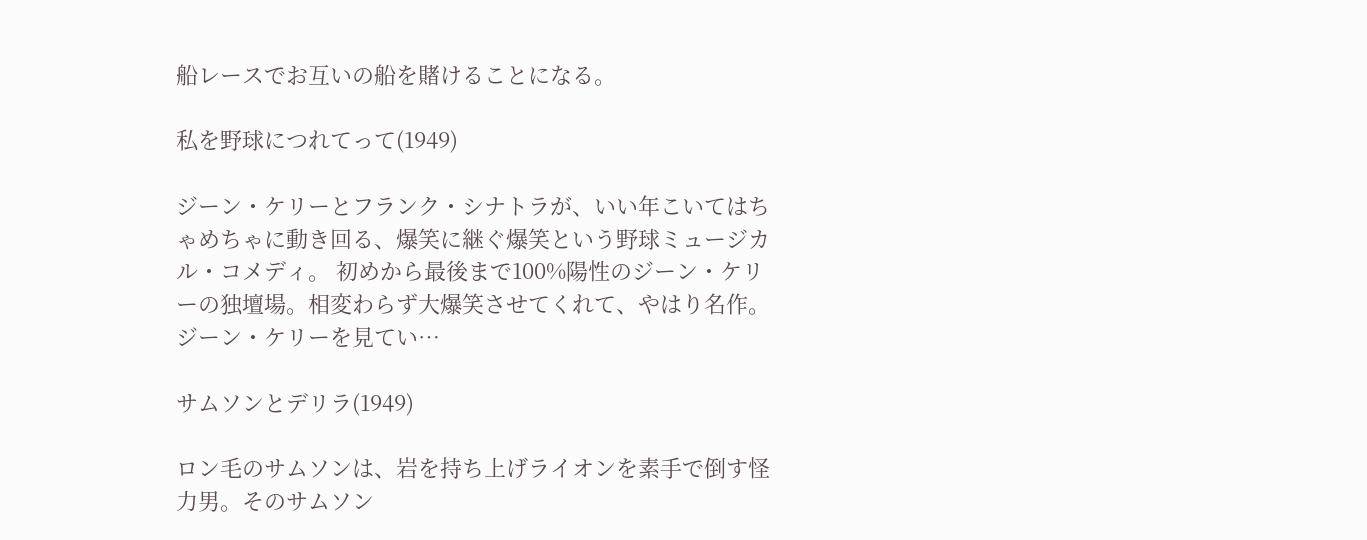船レースでお互いの船を賭けることになる。

私を野球につれてって(1949)

ジーン・ケリーとフランク・シナトラが、いい年こいてはちゃめちゃに動き回る、爆笑に継ぐ爆笑という野球ミュージカル・コメディ。 初めから最後まで100%陽性のジーン・ケリーの独壇場。相変わらず大爆笑させてくれて、やはり名作。ジーン・ケリーを見てい…

サムソンとデリラ(1949)

ロン毛のサムソンは、岩を持ち上げライオンを素手で倒す怪力男。そのサムソン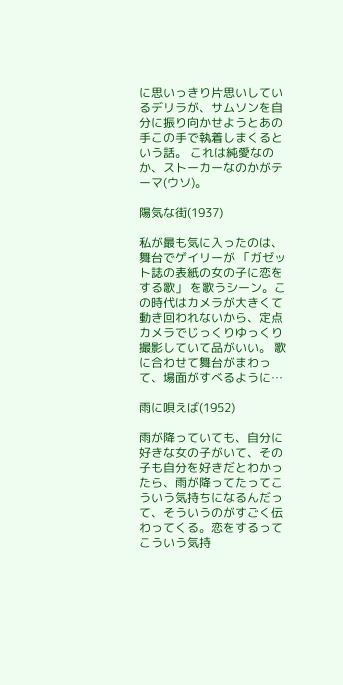に思いっきり片思いしているデリラが、サムソンを自分に振り向かせようとあの手この手で執着しまくるという話。 これは純愛なのか、ストーカーなのかがテーマ(ウソ)。

陽気な街(1937)

私が最も気に入ったのは、舞台でゲイリーが 「ガゼット誌の表紙の女の子に恋をする歌」 を歌うシーン。この時代はカメラが大きくて動き回われないから、定点カメラでじっくりゆっくり撮影していて品がいい。 歌に合わせて舞台がまわって、場面がすべるように…

雨に唄えば(1952)

雨が降っていても、自分に好きな女の子がいて、その子も自分を好きだとわかったら、雨が降ってたってこういう気持ちになるんだって、そういうのがすごく伝わってくる。恋をするってこういう気持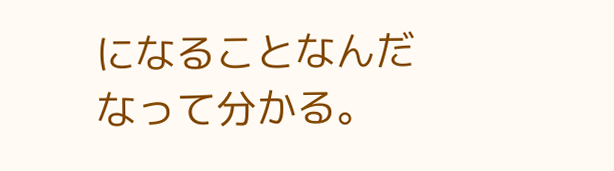になることなんだなって分かる。